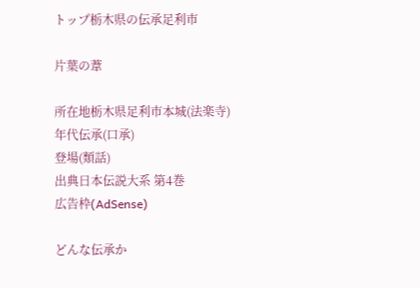トップ栃木県の伝承足利市

片葉の葦

所在地栃木県足利市本城(法楽寺)
年代伝承(口承)
登場(類話)
出典日本伝説大系 第4巻
広告枠(AdSense)

どんな伝承か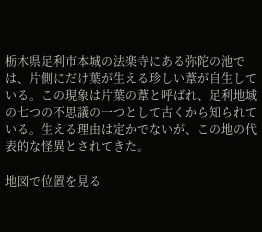栃木県足利市本城の法楽寺にある弥陀の池では、片側にだけ葉が生える珍しい葦が自生している。この現象は片葉の葦と呼ばれ、足利地域の七つの不思議の一つとして古くから知られている。生える理由は定かでないが、この地の代表的な怪異とされてきた。

地図で位置を見る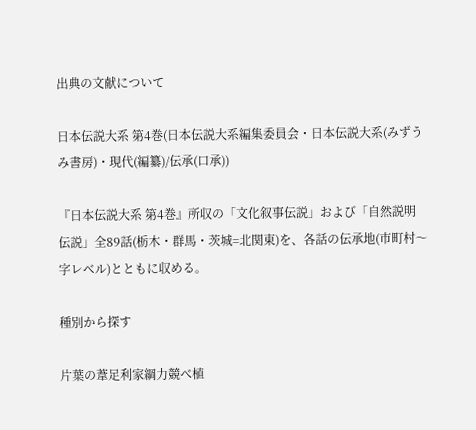出典の文献について

日本伝説大系 第4巻(日本伝説大系編集委員会・日本伝説大系(みずうみ書房)・現代(編纂)/伝承(口承))

『日本伝説大系 第4巻』所収の「文化叙事伝説」および「自然説明伝説」全89話(栃木・群馬・茨城=北関東)を、各話の伝承地(市町村〜字レベル)とともに収める。

種別から探す

片葉の葦足利家綱力競べ植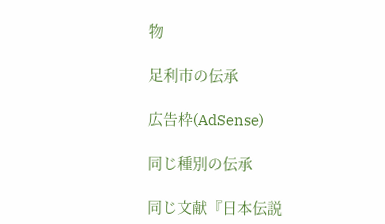物

足利市の伝承

広告枠(AdSense)

同じ種別の伝承

同じ文献『日本伝説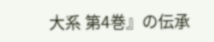大系 第4巻』の伝承